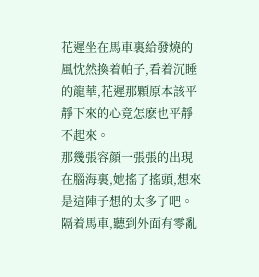花遲坐在馬車裏給發燒的風忱然換着帕子,看着沉睡的龍華,花遲那顆原本該平靜下來的心竟怎麽也平靜不起來。
那幾張容顔一張張的出現在腦海裏,她搖了搖頭,想來是這陣子想的太多了吧。
隔着馬車,聽到外面有零亂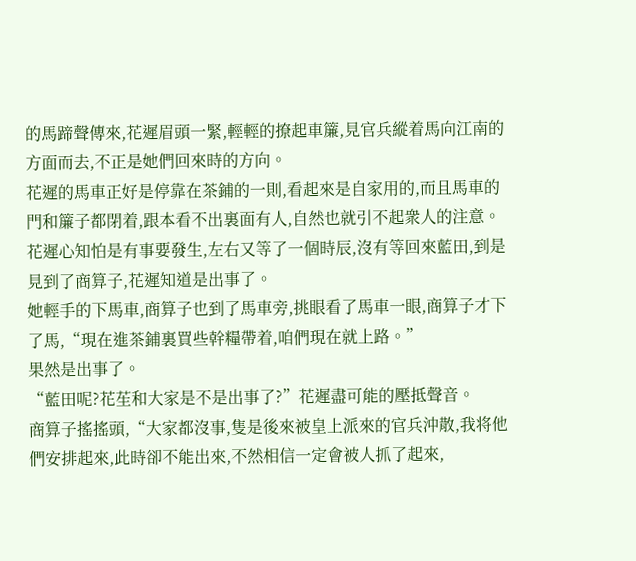的馬蹄聲傳來,花遲眉頭一緊,輕輕的撩起車簾,見官兵縱着馬向江南的方面而去,不正是她們回來時的方向。
花遲的馬車正好是停靠在茶鋪的一則,看起來是自家用的,而且馬車的門和簾子都閉着,跟本看不出裏面有人,自然也就引不起衆人的注意。
花遲心知怕是有事要發生,左右又等了一個時辰,沒有等回來藍田,到是見到了商算子,花遲知道是出事了。
她輕手的下馬車,商算子也到了馬車旁,挑眼看了馬車一眼,商算子才下了馬,“現在進茶鋪裏買些幹糧帶着,咱們現在就上路。”
果然是出事了。
“藍田呢?花苼和大家是不是出事了?”花遲盡可能的壓抵聲音。
商算子搖搖頭,“大家都沒事,隻是後來被皇上派來的官兵沖散,我将他們安排起來,此時卻不能出來,不然相信一定會被人抓了起來,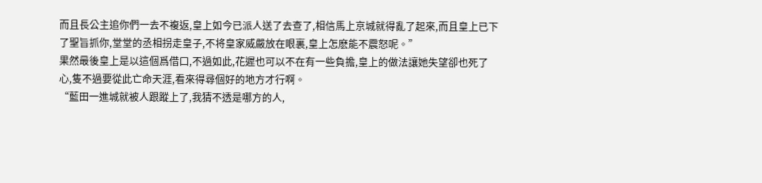而且長公主追你們一去不複返,皇上如今已派人送了去查了,相信馬上京城就得亂了起來,而且皇上已下了聖旨抓你,堂堂的丞相拐走皇子,不将皇家威嚴放在眼裏,皇上怎麽能不震怒呢。”
果然最後皇上是以這個爲借口,不過如此,花遲也可以不在有一些負擔,皇上的做法讓她失望卻也死了心,隻不過要從此亡命天涯,看來得尋個好的地方才行啊。
“藍田一進城就被人跟蹤上了,我猜不透是哪方的人,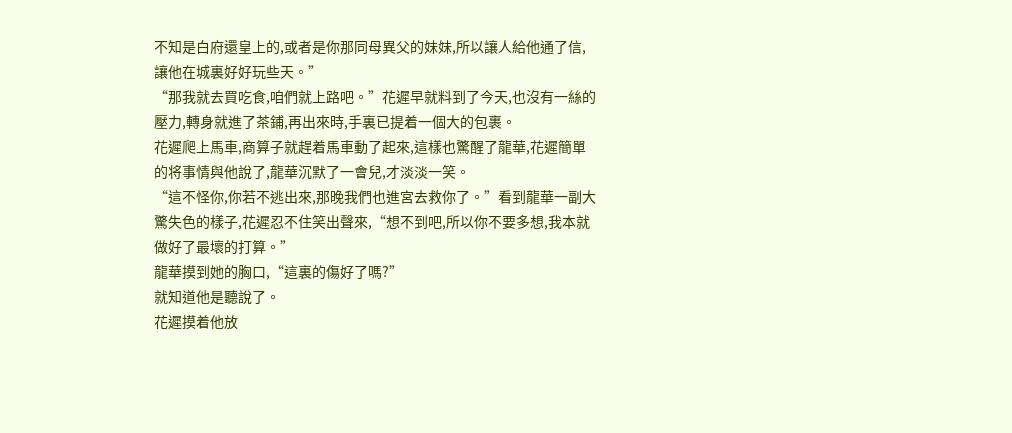不知是白府還皇上的,或者是你那同母異父的妹妹,所以讓人給他通了信,讓他在城裏好好玩些天。”
“那我就去買吃食,咱們就上路吧。”花遲早就料到了今天,也沒有一絲的壓力,轉身就進了茶鋪,再出來時,手裏已提着一個大的包裹。
花遲爬上馬車,商算子就趕着馬車動了起來,這樣也驚醒了龍華,花遲簡單的将事情與他說了,龍華沉默了一會兒,才淡淡一笑。
“這不怪你,你若不逃出來,那晚我們也進宮去救你了。”看到龍華一副大驚失色的樣子,花遲忍不住笑出聲來,“想不到吧,所以你不要多想,我本就做好了最壞的打算。”
龍華摸到她的胸口,“這裏的傷好了嗎?”
就知道他是聽說了。
花遲摸着他放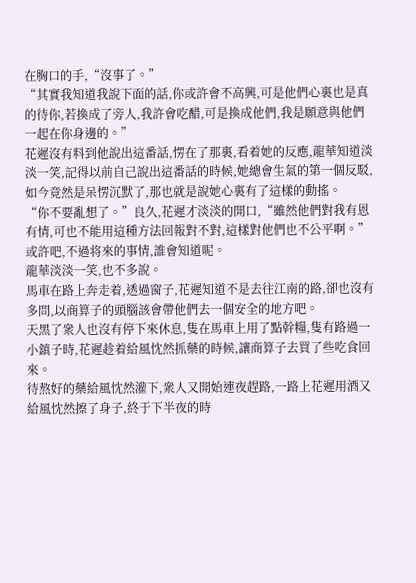在胸口的手,“沒事了。”
“其實我知道我說下面的話,你或許會不高興,可是他們心裏也是真的待你,若換成了旁人,我許會吃醋,可是換成他們,我是願意與他們一起在你身邊的。”
花遲沒有料到他說出這番話,愣在了那裏,看着她的反應,龍華知道淡淡一笑,記得以前自己說出這番話的時候,她總會生氣的第一個反駁,如今竟然是呆愣沉默了,那也就是說她心裏有了這樣的動搖。
“你不要亂想了。”良久,花遲才淡淡的開口,“雖然他們對我有恩有情,可也不能用這種方法回報對不對,這樣對他們也不公平啊。”
或許吧,不過将來的事情,誰會知道呢。
龍華淡淡一笑,也不多說。
馬車在路上奔走着,透過窗子,花遲知道不是去往江南的路,卻也沒有多問,以商算子的頭腦該會帶他們去一個安全的地方吧。
天黑了衆人也沒有停下來休息,隻在馬車上用了點幹糧,隻有路過一小鎮子時,花遲趁着給風忱然抓藥的時候,讓商算子去買了些吃食回來。
待熬好的藥給風忱然灌下,衆人又開始連夜趕路,一路上花遲用酒又給風忱然擦了身子,終于下半夜的時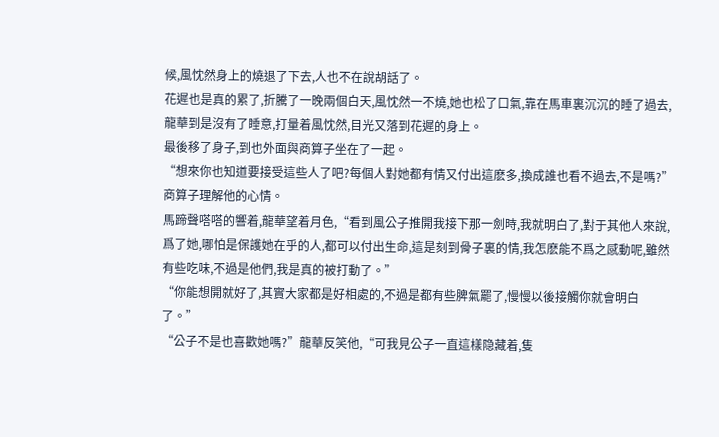候,風忱然身上的燒退了下去,人也不在說胡話了。
花遲也是真的累了,折騰了一晚兩個白天,風忱然一不燒,她也松了口氣,靠在馬車裏沉沉的睡了過去,龍華到是沒有了睡意,打量着風忱然,目光又落到花遲的身上。
最後移了身子,到也外面與商算子坐在了一起。
“想來你也知道要接受這些人了吧?每個人對她都有情又付出這麽多,換成誰也看不過去,不是嗎?”商算子理解他的心情。
馬蹄聲嗒嗒的響着,龍華望着月色,“看到風公子推開我接下那一劍時,我就明白了,對于其他人來說,爲了她,哪怕是保護她在乎的人,都可以付出生命,這是刻到骨子裏的情,我怎麽能不爲之感動呢,雖然有些吃味,不過是他們,我是真的被打動了。”
“你能想開就好了,其實大家都是好相處的,不過是都有些脾氣罷了,慢慢以後接觸你就會明白了。”
“公子不是也喜歡她嗎?”龍華反笑他,“可我見公子一直這樣隐藏着,隻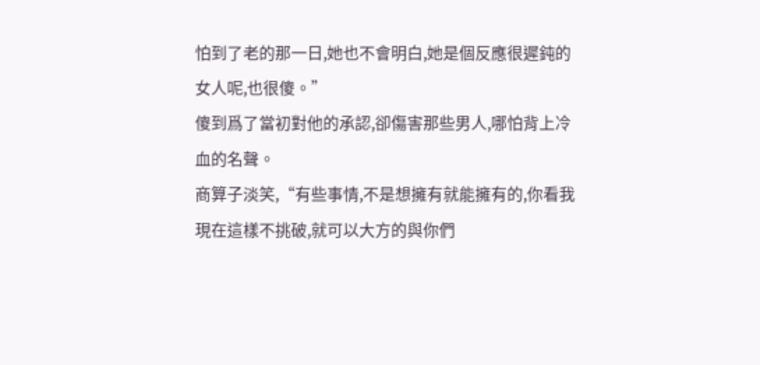怕到了老的那一日,她也不會明白,她是個反應很遲鈍的女人呢,也很傻。”
傻到爲了當初對他的承認,卻傷害那些男人,哪怕背上冷血的名聲。
商算子淡笑,“有些事情,不是想擁有就能擁有的,你看我現在這樣不挑破,就可以大方的與你們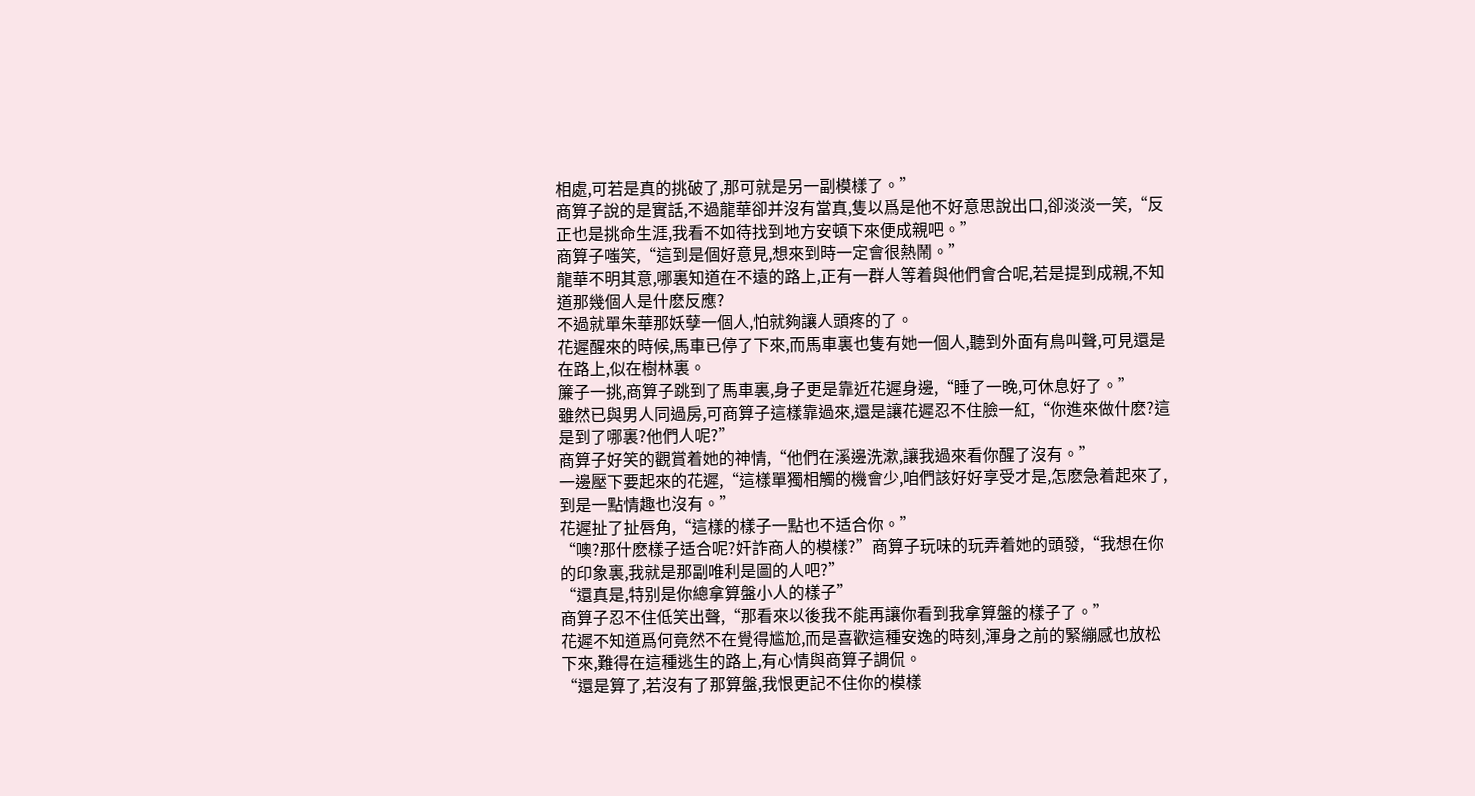相處,可若是真的挑破了,那可就是另一副模樣了。”
商算子說的是實話,不過龍華卻并沒有當真,隻以爲是他不好意思說出口,卻淡淡一笑,“反正也是挑命生涯,我看不如待找到地方安頓下來便成親吧。”
商算子嗤笑,“這到是個好意見,想來到時一定會很熱鬧。”
龍華不明其意,哪裏知道在不遠的路上,正有一群人等着與他們會合呢,若是提到成親,不知道那幾個人是什麽反應?
不過就單朱華那妖孽一個人,怕就夠讓人頭疼的了。
花遲醒來的時候,馬車已停了下來,而馬車裏也隻有她一個人,聽到外面有鳥叫聲,可見還是在路上,似在樹林裏。
簾子一挑,商算子跳到了馬車裏,身子更是靠近花遲身邊,“睡了一晚,可休息好了。”
雖然已與男人同過房,可商算子這樣靠過來,還是讓花遲忍不住臉一紅,“你進來做什麽?這是到了哪裏?他們人呢?”
商算子好笑的觀賞着她的神情,“他們在溪邊洗漱,讓我過來看你醒了沒有。”
一邊壓下要起來的花遲,“這樣單獨相觸的機會少,咱們該好好享受才是,怎麽急着起來了,到是一點情趣也沒有。”
花遲扯了扯唇角,“這樣的樣子一點也不适合你。”
“噢?那什麽樣子适合呢?奸詐商人的模樣?”商算子玩味的玩弄着她的頭發,“我想在你的印象裏,我就是那副唯利是圖的人吧?”
“還真是,特别是你總拿算盤小人的樣子”
商算子忍不住低笑出聲,“那看來以後我不能再讓你看到我拿算盤的樣子了。”
花遲不知道爲何竟然不在覺得尴尬,而是喜歡這種安逸的時刻,渾身之前的緊繃感也放松下來,難得在這種逃生的路上,有心情與商算子調侃。
“還是算了,若沒有了那算盤,我恨更記不住你的模樣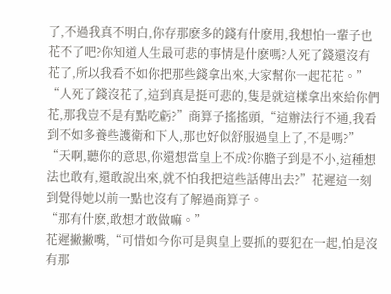了,不過我真不明白,你存那麽多的錢有什麽用,我想怕一輩子也花不了吧?你知道人生最可悲的事情是什麽嗎?人死了錢還沒有花了,所以我看不如你把那些錢拿出來,大家幫你一起花花。”
“人死了錢沒花了,這到真是挺可悲的,隻是就這樣拿出來給你們花,那我豈不是有點吃虧?”商算子搖搖頭,“這辦法行不通,我看到不如多養些護衛和下人,那也好似舒服過皇上了,不是嗎?”
“天啊,聽你的意思,你還想當皇上不成?你膽子到是不小,這種想法也敢有,還敢說出來,就不怕我把這些話傳出去?”花遲這一刻到覺得她以前一點也沒有了解過商算子。
“那有什麽,敢想才敢做嘛。”
花遲撇撇嘴,“可惜如今你可是與皇上要抓的要犯在一起,怕是沒有那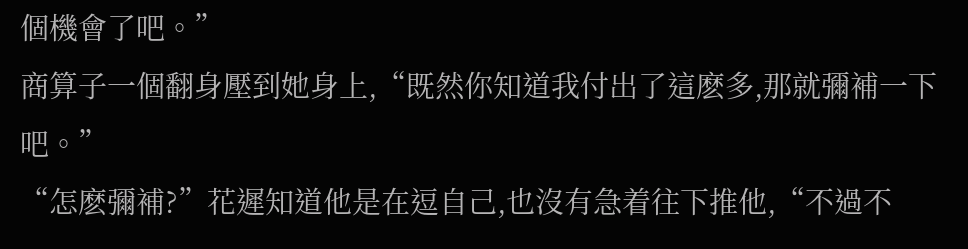個機會了吧。”
商算子一個翻身壓到她身上,“既然你知道我付出了這麽多,那就彌補一下吧。”
“怎麽彌補?”花遲知道他是在逗自己,也沒有急着往下推他,“不過不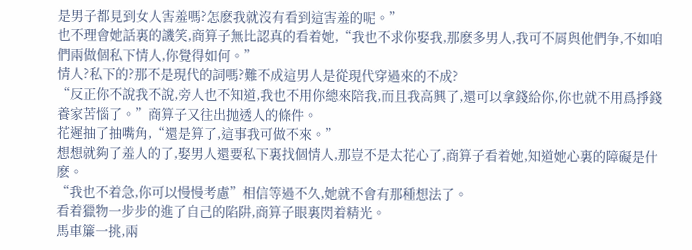是男子都見到女人害羞嗎?怎麽我就沒有看到這害羞的呢。”
也不理會她話裏的譏笑,商算子無比認真的看着她,“我也不求你娶我,那麽多男人,我可不屑與他們争,不如咱們兩做個私下情人,你覺得如何。”
情人?私下的?那不是現代的詞嗎?難不成這男人是從現代穿過來的不成?
“反正你不說我不說,旁人也不知道,我也不用你總來陪我,而且我高興了,還可以拿錢給你,你也就不用爲掙錢養家苦惱了。”商算子又往出抛透人的條件。
花遲抽了抽嘴角,“還是算了,這事我可做不來。”
想想就夠了羞人的了,娶男人還要私下裏找個情人,那豈不是太花心了,商算子看着她,知道她心裏的障礙是什麽。
“我也不着急,你可以慢慢考慮”相信等過不久,她就不會有那種想法了。
看着獵物一步步的進了自己的陷阱,商算子眼裏閃着精光。
馬車簾一挑,兩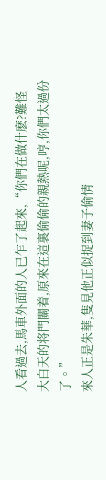人看過去,馬車外面的人已乍了起來,“你們在做什麽?難怪大白天的将門關着,原來在這裏偷偷的親熱呢,哼,你們太過份了。”
來人正是朱華,隻見他正似捉到妻子偷情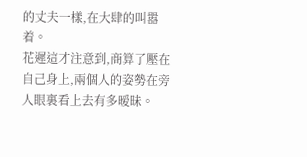的丈夫一樣,在大肆的叫嚣着。
花遲這才注意到,商算了壓在自己身上,兩個人的姿勢在旁人眼裏看上去有多暧昧。